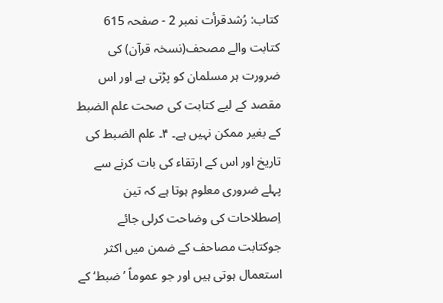کتاب: رُشدقرأت نمبر 2 - صفحہ 615
کتابت والے مصحف(نسخہ قرآن) کی ضرورت ہر مسلمان کو پڑتی ہے اور اس مقصد کے لیے کتابت کی صحت علم الضبط کے بغیر ممکن نہیں ہے۔ ۴۔ علم الضبط کی تاریخ اور اس کے ارتقاء کی بات کرنے سے پہلے ضروری معلوم ہوتا ہے کہ تین اِصطلاحات کی وضاحت کرلی جائے جوکتابت مصاحف کے ضمن میں اکثر استعمال ہوتی ہیں اور جو عموماً ’ضبط‘ کے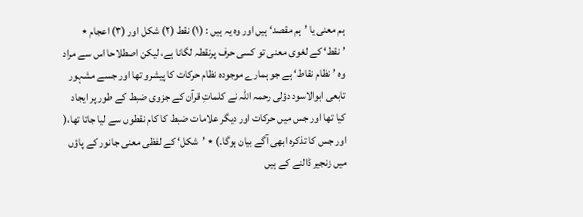ہم معنی یا ’ہم مقصد‘ ہیں اور وہ یہ ہیں : (۱) نقط (۲) شکل اور (۳) اعجام ٭ ’نقط‘ کے لغوی معنی تو کسی حرف پرنقطہ لگانا ہے، لیکن اصطلاحا اس سے مراد وہ ’نظام نقاط‘ ہے جو ہمارے موجودہ نظام حرکات کا پیشرو تھا اور جسے مشہور تابعی ابوالاسود دؤلی رحمہ اللہ نے کلماتِ قرآن کے جزوی ضبط کے طور پر ایجاد کیا تھا اور جس میں حرکات اور دیگر علامات ضبط کا کام نقطوں سے لیا جاتا تھا،( اور جس کا تذکرہ ابھی آگے بیان ہوگا۔) ٭ ’شکل‘ کے لفظی معنی جانور کے پاؤں میں زنجیر ڈالنے کے ہیں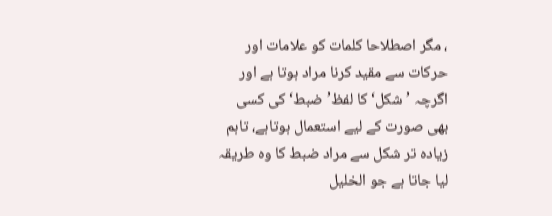، مگر اصطلاحا کلمات کو علامات اور حرکات سے مقید کرنا مراد ہوتا ہے اور اگرچہ ’شکل‘ کا لفظ’ضبط‘کی کسی بھی صورت کے لیے استعمال ہوتاہے، تاہم زیادہ تر شکل سے مراد ضبط کا وہ طریقہ لیا جاتا ہے جو الخلیل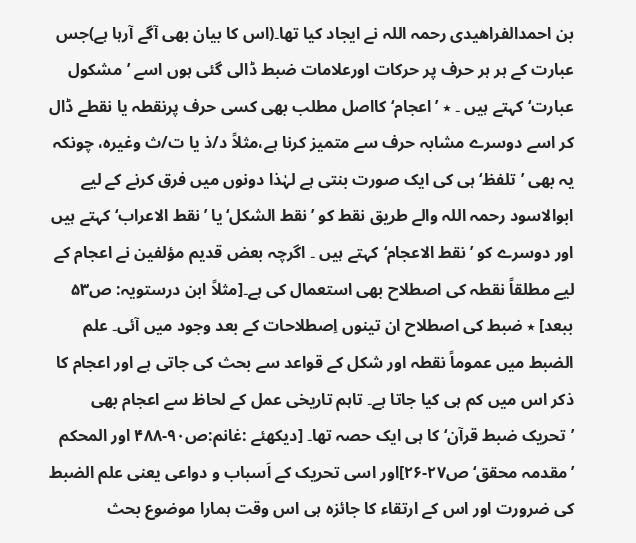بن احمدالفراھیدی رحمہ اللہ نے ایجاد کیا تھا۔(اس کا بیان بھی آگے آرہا ہے)جس عبارت کے ہر ہر حرف پر حرکات اورعلامات ضبط ڈالی گئی ہوں اسے ’مشکول عبارت‘ کہتے ہیں ۔ ٭ ’اعجام‘ کااصل مطلب بھی کسی حرف پرنقطہ یا نقطے ڈال کر اسے دوسرے مشابہ حرف سے متمیز کرنا ہے،مثلاً د/ذ یا ت/ث وغیرہ، چونکہ یہ بھی ’تلفظ‘ ہی کی ایک صورت بنتی ہے لہٰذا دونوں میں فرق کرنے کے لیے ابوالاسود رحمہ اللہ والے طریق نقط کو ’نقط الشکل‘ یا ’نقط الاعراب‘ کہتے ہیں اور دوسرے کو ’نقط الاعجام‘کہتے ہیں ۔ اگرچہ بعض قدیم مؤلفین نے اعجام کے لیے مطلقاً نقطہ کی اصطلاح بھی استعمال کی ہے۔[مثلاً ابن درستویہ: ص۵۳ ببعد] ٭ ضبط کی اصطلاح ان تینوں اِصطلاحات کے بعد وجود میں آئی۔ علم الضبط میں عموماً نقطہ اور شکل کے قواعد سے بحث کی جاتی ہے اور اعجام کا ذکر اس میں کم ہی کیا جاتا ہے۔ تاہم تاریخی عمل کے لحاظ سے اعجام بھی ’تحریک ضبط قرآن‘ کا ہی ایک حصہ تھا۔ [دیکھئے :غانم:ص۹۰-۴۸۸ اور المحکم ’مقدمہ محقق‘ ص۲۷-۲۶]اور اسی تحریک کے اَسباب و دواعی یعنی علم الضبط کی ضرورت اور اس کے ارتقاء کا جائزہ ہی اس وقت ہمارا موضوع بحث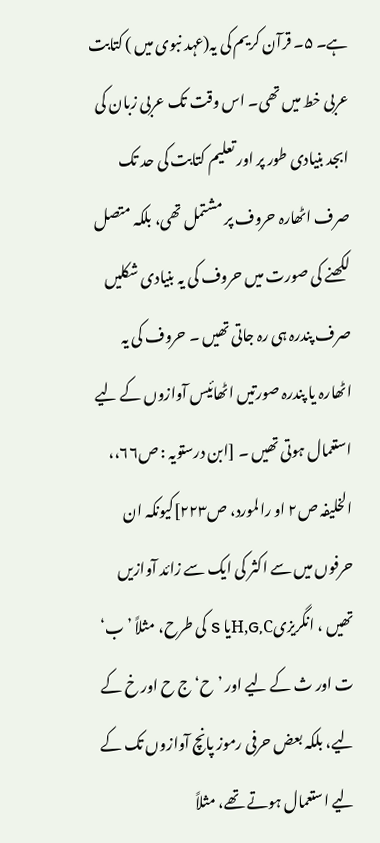ہے۔ ۵۔ قرآن کریم کی یہ(عہد نبوی میں ) کتابت عربی خط میں تھی۔ اس وقت تک عربی زبان کی ابجد بنیادی طور پر اور تعلیم کتابت کی حد تک صرف اٹھارہ حروف پر مشتمل تھی، بلکہ متصل لکھنے کی صورت میں حروف کی یہ بنیادی شکلیں صرف پندرہ ہی رہ جاتی تھیں ۔ حروف کی یہ اٹھارہ یا پندرہ صورتیں اٹھائیس آوازوں کے لیے استعمال ہوتی تھیں ۔ [ابن درستویہ : ص۶۶،، الخلیفہ ص۲ او رالمورد، ص۲۲۳]کیونکہ ان حرفوں میں سے اکثر کی ایک سے زائد آوازیں تھیں ، انگریزیH,G,Cیا S کی طرح، مثلاً ’ب‘ ت اور ث کے لیے اور ’ح‘ ج ح اور خ کے لیے، بلکہ بعض حرفی رموز پانچ آوازوں تک کے لیے استعمال ہوتے تھے، مثلاً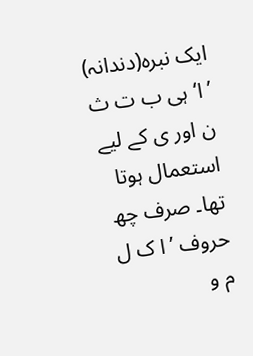ایک نبرہ(دندانہ) ’ا‘ ہی ب ت ث ن اور ی کے لیے استعمال ہوتا تھا۔ صرف چھ حروف ’ا ک ل م و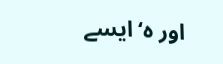اور ہ‘ ایسے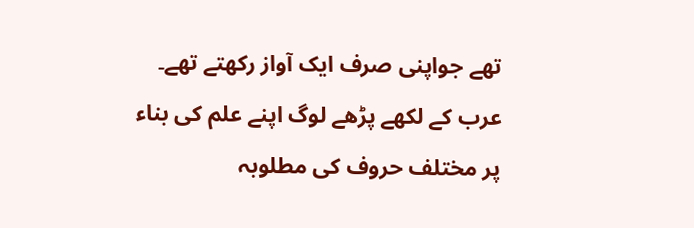تھے جواپنی صرف ایک آواز رکھتے تھے۔ عرب کے لکھے پڑھے لوگ اپنے علم کی بناء پر مختلف حروف کی مطلوبہ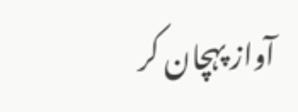آواز پہچان کر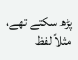پڑھ سکتے تھے، مثلاً لفظ